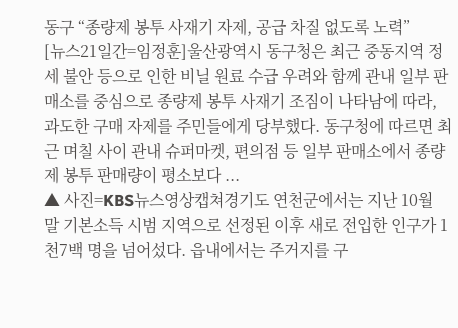동구 “종량제 봉투 사재기 자제, 공급 차질 없도록 노력”
[뉴스21일간=임정훈]울산광역시 동구청은 최근 중동지역 정세 불안 등으로 인한 비닐 원료 수급 우려와 함께 관내 일부 판매소를 중심으로 종량제 봉투 사재기 조짐이 나타남에 따라, 과도한 구매 자제를 주민들에게 당부했다. 동구청에 따르면 최근 며칠 사이 관내 슈퍼마켓, 편의점 등 일부 판매소에서 종량제 봉투 판매량이 평소보다 ...
▲ 사진=KBS뉴스영상캡쳐경기도 연천군에서는 지난 10월 말 기본소득 시범 지역으로 선정된 이후 새로 전입한 인구가 1천7백 명을 넘어섰다. 읍내에서는 주거지를 구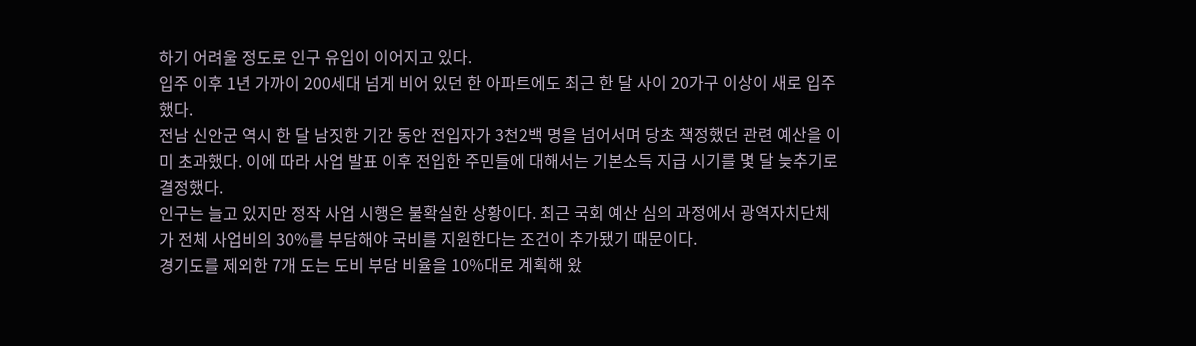하기 어려울 정도로 인구 유입이 이어지고 있다.
입주 이후 1년 가까이 200세대 넘게 비어 있던 한 아파트에도 최근 한 달 사이 20가구 이상이 새로 입주했다.
전남 신안군 역시 한 달 남짓한 기간 동안 전입자가 3천2백 명을 넘어서며 당초 책정했던 관련 예산을 이미 초과했다. 이에 따라 사업 발표 이후 전입한 주민들에 대해서는 기본소득 지급 시기를 몇 달 늦추기로 결정했다.
인구는 늘고 있지만 정작 사업 시행은 불확실한 상황이다. 최근 국회 예산 심의 과정에서 광역자치단체가 전체 사업비의 30%를 부담해야 국비를 지원한다는 조건이 추가됐기 때문이다.
경기도를 제외한 7개 도는 도비 부담 비율을 10%대로 계획해 왔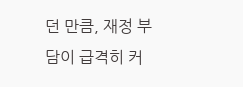던 만큼, 재정 부담이 급격히 커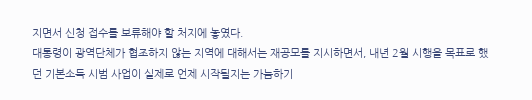지면서 신청 접수를 보류해야 할 처지에 놓였다.
대통령이 광역단체가 협조하지 않는 지역에 대해서는 재공모를 지시하면서, 내년 2월 시행을 목표로 했던 기본소득 시범 사업이 실제로 언제 시작될지는 가늠하기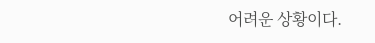어려운 상황이다.